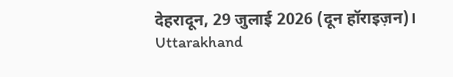देहरादून, 29 जुलाई 2026 (दून हॉराइज़न)।
Uttarakhand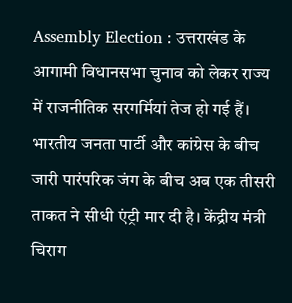Assembly Election : उत्तराखंड के आगामी विधानसभा चुनाव को लेकर राज्य में राजनीतिक सरगर्मियां तेज हो गई हैं। भारतीय जनता पार्टी और कांग्रेस के बीच जारी पारंपरिक जंग के बीच अब एक तीसरी ताकत ने सीधी एंट्री मार दी है। केंद्रीय मंत्री चिराग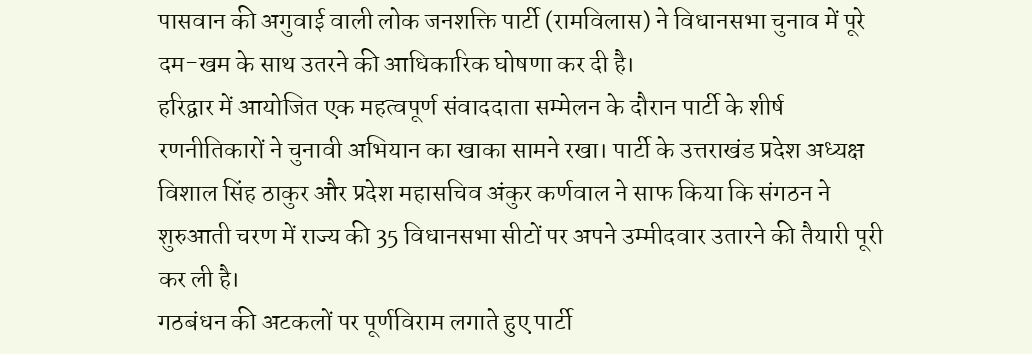पासवान की अगुवाई वाली लोक जनशक्ति पार्टी (रामविलास) ने विधानसभा चुनाव में पूरे दम-खम के साथ उतरने की आधिकारिक घोषणा कर दी है।
हरिद्वार में आयोजित एक महत्वपूर्ण संवाददाता सम्मेलन के दौरान पार्टी के शीर्ष रणनीतिकारों ने चुनावी अभियान का खाका सामने रखा। पार्टी के उत्तराखंड प्रदेश अध्यक्ष विशाल सिंह ठाकुर और प्रदेश महासचिव अंकुर कर्णवाल ने साफ किया कि संगठन ने शुरुआती चरण में राज्य की 35 विधानसभा सीटों पर अपने उम्मीदवार उतारने की तैयारी पूरी कर ली है।
गठबंधन की अटकलों पर पूर्णविराम लगाते हुए पार्टी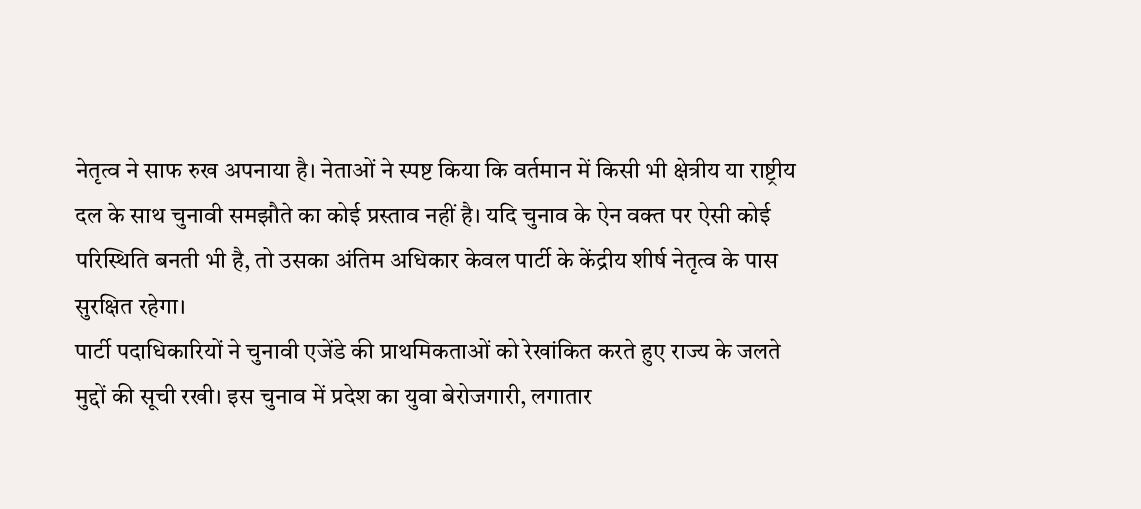नेतृत्व ने साफ रुख अपनाया है। नेताओं ने स्पष्ट किया कि वर्तमान में किसी भी क्षेत्रीय या राष्ट्रीय दल के साथ चुनावी समझौते का कोई प्रस्ताव नहीं है। यदि चुनाव के ऐन वक्त पर ऐसी कोई परिस्थिति बनती भी है, तो उसका अंतिम अधिकार केवल पार्टी के केंद्रीय शीर्ष नेतृत्व के पास सुरक्षित रहेगा।
पार्टी पदाधिकारियों ने चुनावी एजेंडे की प्राथमिकताओं को रेखांकित करते हुए राज्य के जलते मुद्दों की सूची रखी। इस चुनाव में प्रदेश का युवा बेरोजगारी, लगातार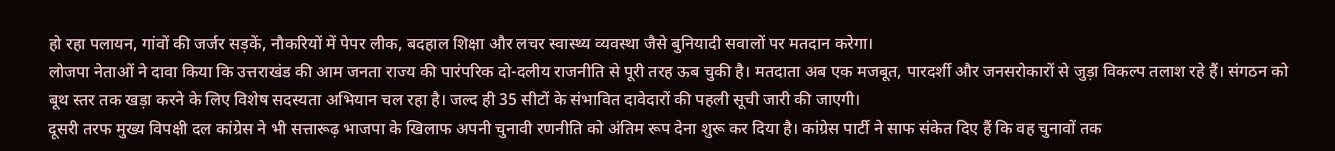हो रहा पलायन, गांवों की जर्जर सड़कें, नौकरियों में पेपर लीक, बदहाल शिक्षा और लचर स्वास्थ्य व्यवस्था जैसे बुनियादी सवालों पर मतदान करेगा।
लोजपा नेताओं ने दावा किया कि उत्तराखंड की आम जनता राज्य की पारंपरिक दो-दलीय राजनीति से पूरी तरह ऊब चुकी है। मतदाता अब एक मजबूत, पारदर्शी और जनसरोकारों से जुड़ा विकल्प तलाश रहे हैं। संगठन को बूथ स्तर तक खड़ा करने के लिए विशेष सदस्यता अभियान चल रहा है। जल्द ही 35 सीटों के संभावित दावेदारों की पहली सूची जारी की जाएगी।
दूसरी तरफ मुख्य विपक्षी दल कांग्रेस ने भी सत्तारूढ़ भाजपा के खिलाफ अपनी चुनावी रणनीति को अंतिम रूप देना शुरू कर दिया है। कांग्रेस पार्टी ने साफ संकेत दिए हैं कि वह चुनावों तक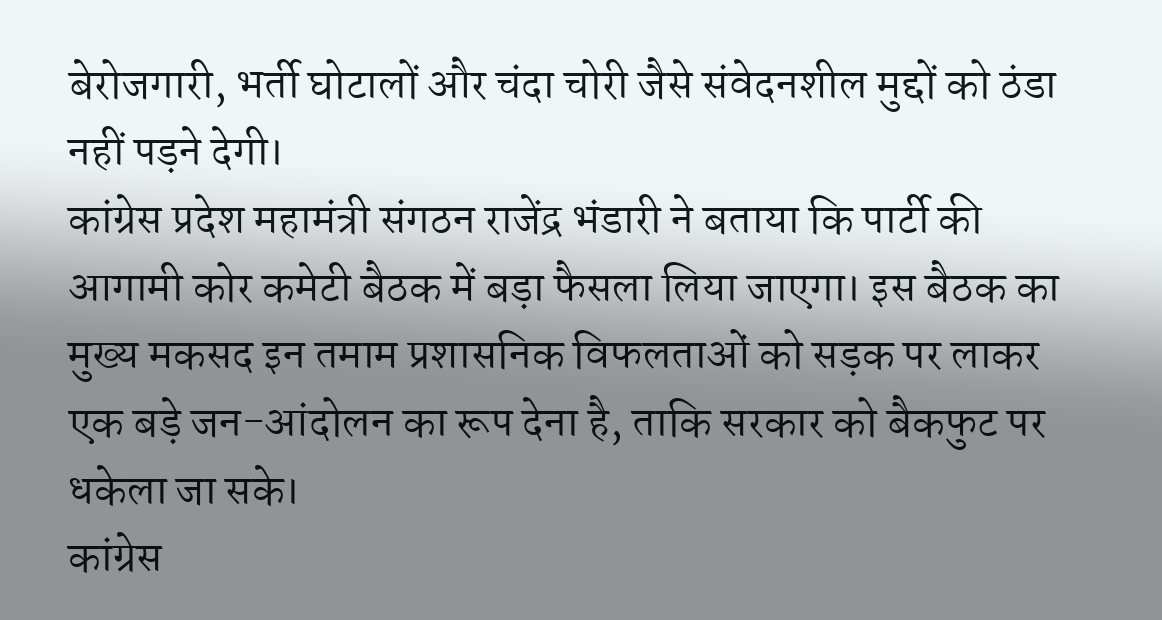बेरोजगारी, भर्ती घोटालों और चंदा चोरी जैसे संवेदनशील मुद्दों को ठंडा नहीं पड़ने देगी।
कांग्रेस प्रदेश महामंत्री संगठन राजेंद्र भंडारी ने बताया कि पार्टी की आगामी कोर कमेटी बैठक में बड़ा फैसला लिया जाएगा। इस बैठक का मुख्य मकसद इन तमाम प्रशासनिक विफलताओं को सड़क पर लाकर एक बड़े जन-आंदोलन का रूप देना है, ताकि सरकार को बैकफुट पर धकेला जा सके।
कांग्रेस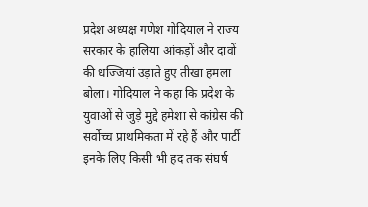प्रदेश अध्यक्ष गणेश गोदियाल ने राज्य सरकार के हालिया आंकड़ों और दावों की धज्जियां उड़ाते हुए तीखा हमला बोला। गोदियाल ने कहा कि प्रदेश के युवाओं से जुड़े मुद्दे हमेशा से कांग्रेस की सर्वोच्च प्राथमिकता में रहे हैं और पार्टी इनके लिए किसी भी हद तक संघर्ष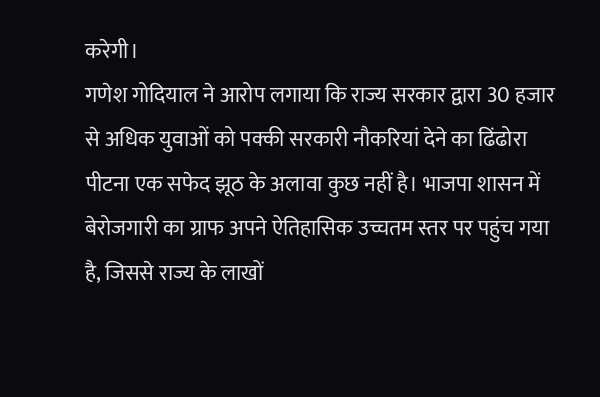करेगी।
गणेश गोदियाल ने आरोप लगाया कि राज्य सरकार द्वारा 30 हजार से अधिक युवाओं को पक्की सरकारी नौकरियां देने का ढिंढोरा पीटना एक सफेद झूठ के अलावा कुछ नहीं है। भाजपा शासन में बेरोजगारी का ग्राफ अपने ऐतिहासिक उच्चतम स्तर पर पहुंच गया है, जिससे राज्य के लाखों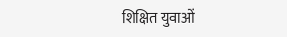शिक्षित युवाओं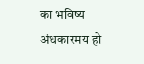का भविष्य अंधकारमय हो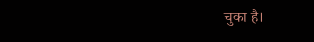चुका है।